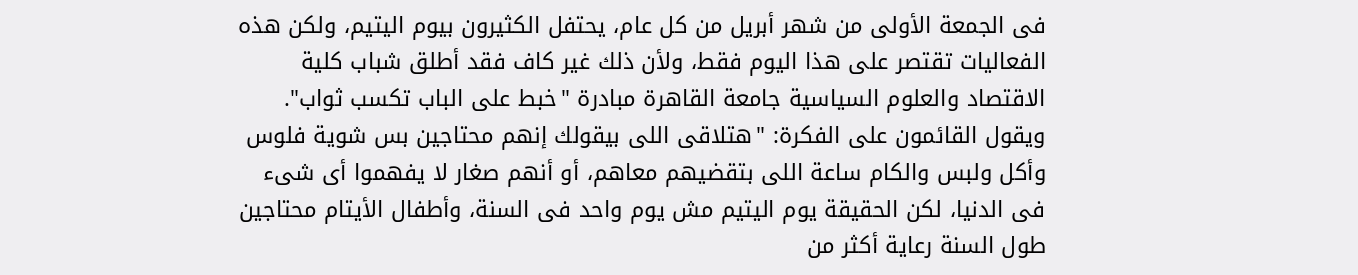فى الجمعة الأولى من شهر أبريل من كل عام، يحتفل الكثيرون بيوم اليتيم، ولكن هذه الفعاليات تقتصر على هذا اليوم فقط، ولأن ذلك غير كاف فقد أطلق شباب كلية الاقتصاد والعلوم السياسية جامعة القاهرة مبادرة "خبط على الباب تكسب ثواب". ويقول القائمون على الفكرة: "هتلاقى اللى بيقولك إنهم محتاجين بس شوية فلوس وأكل ولبس والكام ساعة اللى بتقضيهم معاهم، أو أنهم صغار لا يفهموا أى شىء فى الدنيا، لكن الحقيقة يوم اليتيم مش يوم واحد فى السنة، وأطفال الأيتام محتاجين طول السنة رعاية أكثر من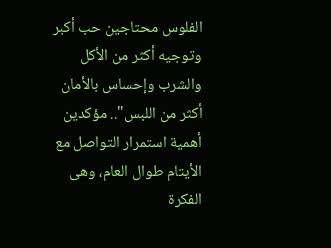الفلوس محتاجين حب أكبر وتوجيه أكثر من الأكل والشرب وإحساس بالأمان أكثر من اللبس".. مؤكدين أهمية استمرار التواصل مع الأيتام طوال العام، وهى الفكرة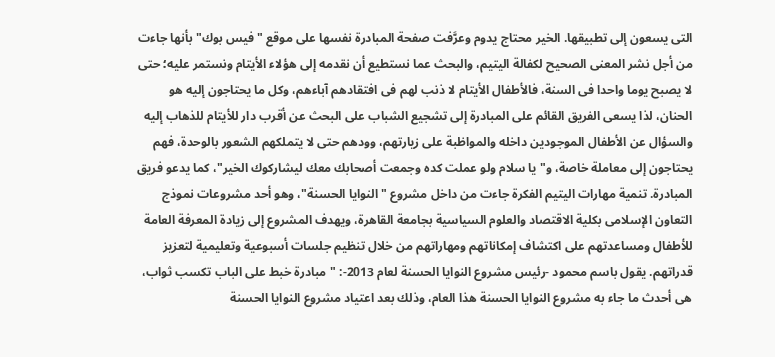التى يسعون إلى تطبيقها. الخير محتاج يدوم وعرَّفت صفحة المبادرة نفسها على موقع "فيس بوك" بأنها جاءت من أجل نشر المعنى الصحيح لكفالة اليتيم، والبحث عما نستطيع أن نقدمه إلى هؤلاء الأيتام ونستمر عليه؛ حتى لا يصبح يوما واحدا فى السنة، فالأطفال الأيتام لا ذنب لهم فى افتقادهم آباءهم، وكل ما يحتاجون إليه هو الحنان، لذا يسعى الفريق القائم على المبادرة إلى تشجيع الشباب على البحث عن أقرب دار للأيتام للذهاب إليه والسؤال عن الأطفال الموجودين داخله والمواظبة على زيارتهم، وودهم حتى لا يتملكهم الشعور بالوحدة، فهم يحتاجون إلى معاملة خاصة، و"يا سلام ولو عملت كده وجمعت أصحابك معك ليشاركوك الخير"، كما يدعو فريق المبادرة. تنمية مهارات اليتيم الفكرة جاءت من داخل مشروع "النوايا الحسنة"، وهو أحد مشروعات نموذج التعاون الإسلامى بكلية الاقتصاد والعلوم السياسية بجامعة القاهرة، ويهدف المشروع إلى زيادة المعرفة العامة للأطفال ومساعدتهم على اكتشاف إمكاناتهم ومهاراتهم من خلال تنظيم جلسات أسبوعية وتعليمية لتعزيز قدراتهم. يقول باسم محمود -رئيس مشروع النوايا الحسنة لعام 2013-: "مبادرة خبط على الباب تكسب ثواب، هى أحدث ما جاء به مشروع النوايا الحسنة هذا العام، وذلك بعد اعتياد مشروع النوايا الحسنة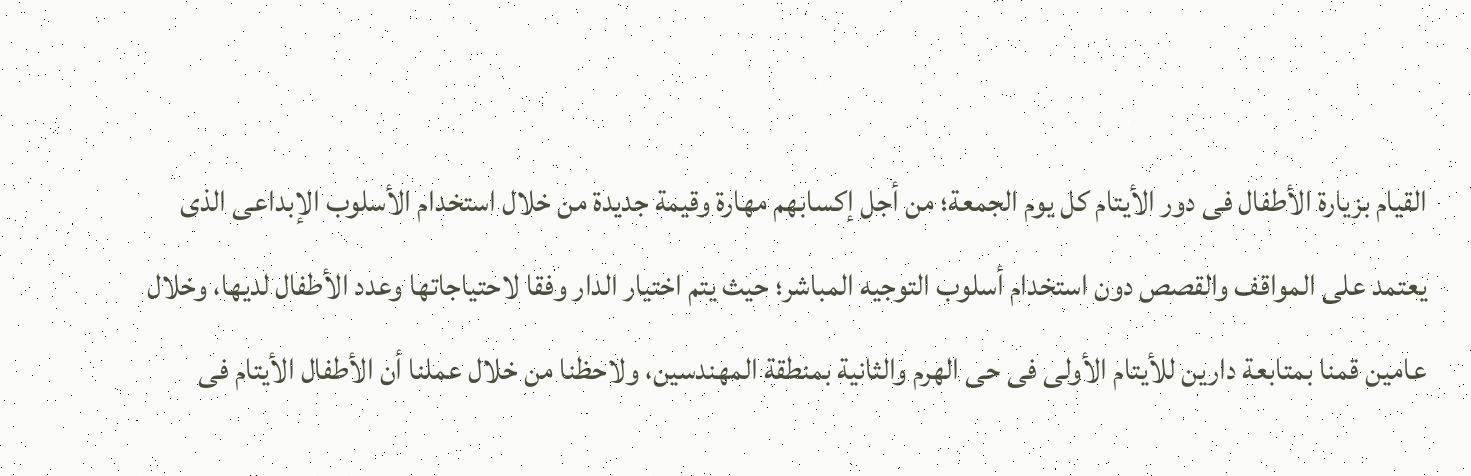القيام بزيارة الأطفال فى دور الأيتام كل يوم الجمعة؛ من أجل إكسابهم مهارة وقيمة جديدة من خلال استخدام الأسلوب الإبداعى الذى يعتمد على المواقف والقصص دون استخدام أسلوب التوجيه المباشر؛ حيث يتم اختيار الدار وفقا لاحتياجاتها وعدد الأطفال لديها، وخلال عامين قمنا بمتابعة دارين للأيتام الأولى فى حى الهرم والثانية بمنطقة المهندسين، ولاحظنا من خلال عملنا أن الأطفال الأيتام فى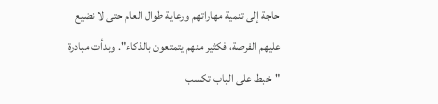حاجة إلى تنمية مهاراتهم ورعاية طوال العام حتى لا نضيع عليهم الفرصة، فكثير منهم يتمتعون بالذكاء". وبدأت مبادرة "خبط على الباب تكسب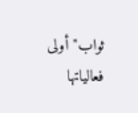ثواب" أولى فعالياتها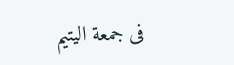فى جمعة اليتيم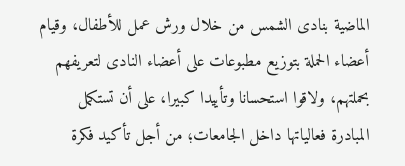الماضية بنادى الشمس من خلال ورش عمل للأطفال، وقيام أعضاء الحملة بتوزيع مطبوعات على أعضاء النادى لتعريفهم بحملتهم، ولاقوا استحسانا وتأييدا كبيرا، على أن تستكمل المبادرة فعالياتها داخل الجامعات؛ من أجل تأكيد فكرة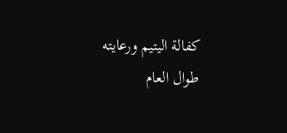كفالة اليتيم ورعايته طوال العام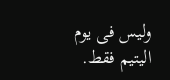وليس فى يوم اليتيم فقط.